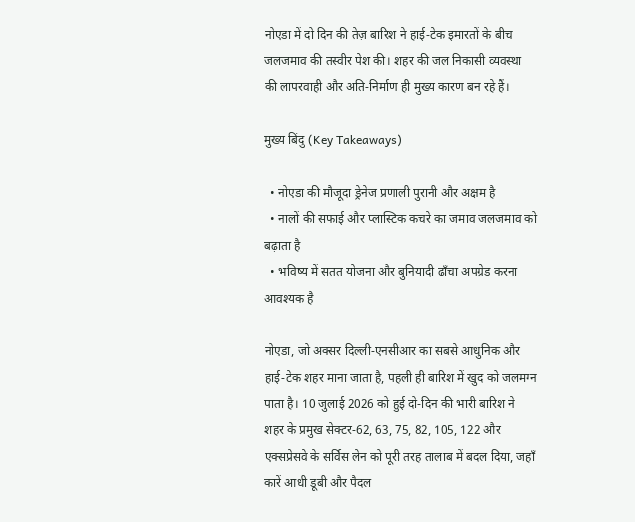नोएडा में दो दिन की तेज़ बारिश ने हाई‑टेक इमारतों के बीच जलजमाव की तस्वीर पेश की। शहर की जल निकासी व्यवस्था की लापरवाही और अति‑निर्माण ही मुख्य कारण बन रहे हैं।

मुख्य बिंदु (Key Takeaways)

  • नोएडा की मौजूदा ड्रेनेज प्रणाली पुरानी और अक्षम है
  • नालों की सफाई और प्लास्टिक कचरे का जमाव जलजमाव को बढ़ाता है
  • भविष्य में सतत योजना और बुनियादी ढाँचा अपग्रेड करना आवश्यक है

नोएडा, जो अक्सर दिल्ली‑एनसीआर का सबसे आधुनिक और हाई‑टेक शहर माना जाता है, पहली ही बारिश में खुद को जलमग्न पाता है। 10 जुलाई 2026 को हुई दो‑दिन की भारी बारिश ने शहर के प्रमुख सेक्टर‑62, 63, 75, 82, 105, 122 और एक्सप्रेसवे के सर्विस लेन को पूरी तरह तालाब में बदल दिया, जहाँ कारें आधी डूबी और पैदल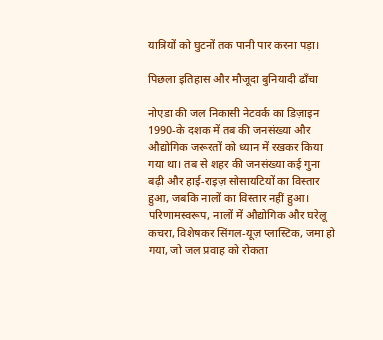यात्रियों को घुटनों तक पानी पार करना पड़ा।

पिछला इतिहास और मौजूदा बुनियादी ढाँचा

नोएडा की जल निकासी नेटवर्क का डिज़ाइन 1990‑के दशक में तब की जनसंख्या और औद्योगिक जरूरतों को ध्यान में रखकर किया गया था। तब से शहर की जनसंख्या कई गुना बढ़ी और हाई‑राइज़ सोसायटियों का विस्तार हुआ, जबकि नालों का विस्तार नहीं हुआ। परिणामस्वरूप, नालों में औद्योगिक और घरेलू कचरा, विशेषकर सिंगल‑यूज़ प्लास्टिक, जमा हो गया, जो जल प्रवाह को रोकता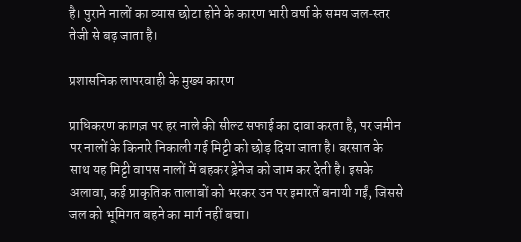है। पुराने नालों का व्यास छोटा होने के कारण भारी वर्षा के समय जल‑स्तर तेजी से बढ़ जाता है।

प्रशासनिक लापरवाही के मुख्य कारण

प्राधिकरण कागज़ पर हर नाले की सील्ट सफाई का दावा करता है, पर जमीन पर नालों के किनारे निकाली गई मिट्टी को छोड़ दिया जाता है। बरसात के साथ यह मिट्टी वापस नालों में बहकर ड्रेनेज को जाम कर देती है। इसके अलावा, कई प्राकृतिक तालाबों को भरकर उन पर इमारतें बनायी गईं, जिससे जल को भूमिगत बहने का मार्ग नहीं बचा।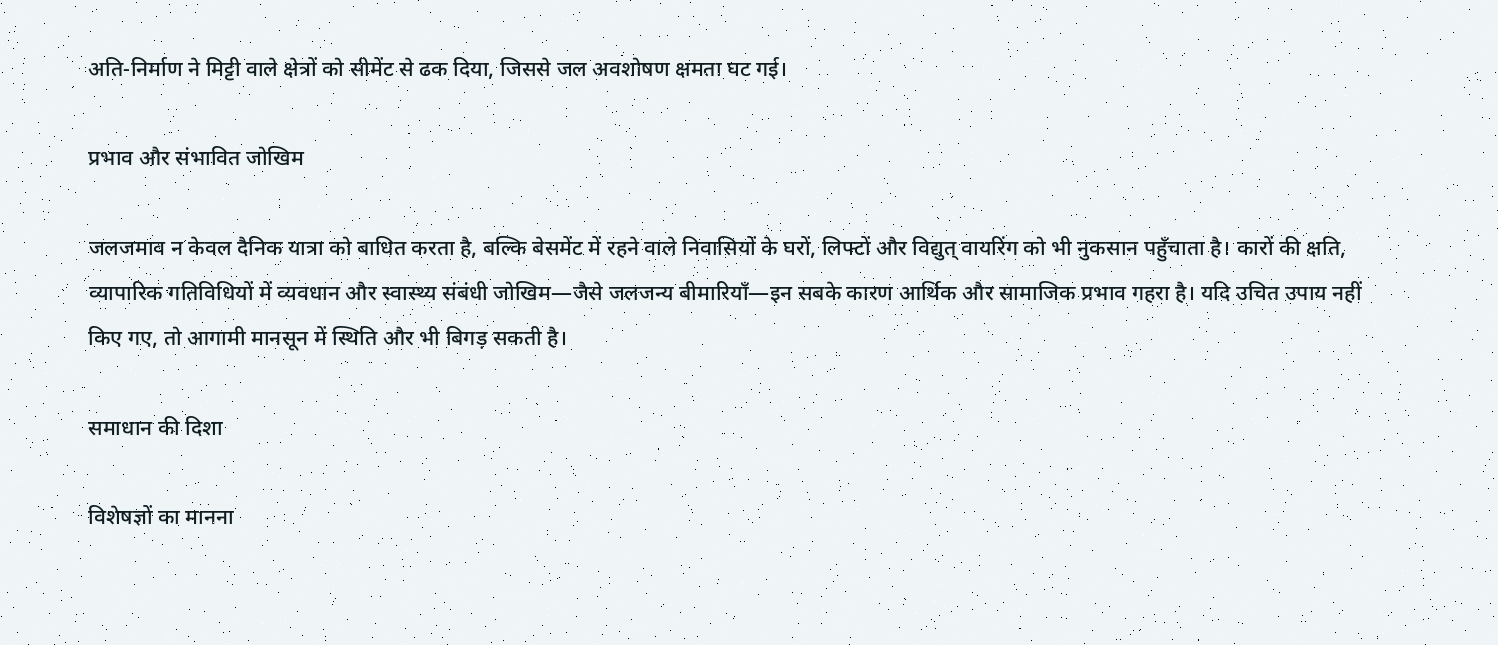अति‑निर्माण ने मिट्टी वाले क्षेत्रों को सीमेंट से ढक दिया, जिससे जल अवशोषण क्षमता घट गई।

प्रभाव और संभावित जोखिम

जलजमाव न केवल दैनिक यात्रा को बाधित करता है, बल्कि बेसमेंट में रहने वाले निवासियों के घरों, लिफ्टों और विद्युत् वायरिंग को भी नुकसान पहुँचाता है। कारों की क्षति, व्यापारिक गतिविधियों में व्यवधान और स्वास्थ्य संबंधी जोखिम—जैसे जलजन्य बीमारियाँ—इन सबके कारण आर्थिक और सामाजिक प्रभाव गहरा है। यदि उचित उपाय नहीं किए गए, तो आगामी मानसून में स्थिति और भी बिगड़ सकती है।

समाधान की दिशा

विशेषज्ञों का मानना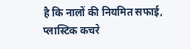है कि नालों की नियमित सफाई, प्लास्टिक कचरे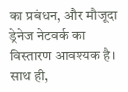का प्रबंधन, और मौजूदा ड्रेनेज नेटवर्क का विस्तारण आवश्यक है। साथ ही,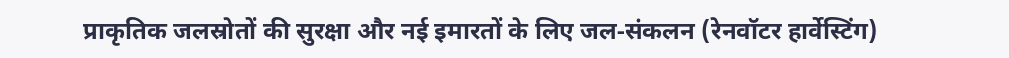प्राकृतिक जलस्रोतों की सुरक्षा और नई इमारतों के लिए जल‑संकलन (रेनवॉटर हार्वेस्टिंग)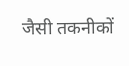जैसी तकनीकों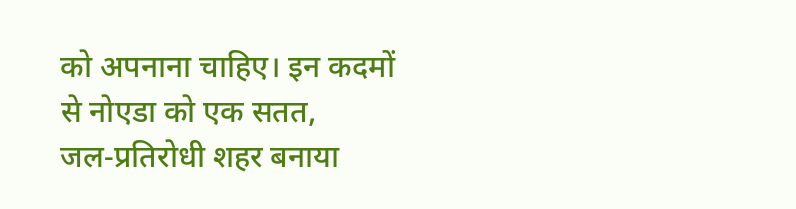को अपनाना चाहिए। इन कदमों से नोएडा को एक सतत, जल‑प्रतिरोधी शहर बनाया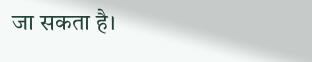जा सकता है।